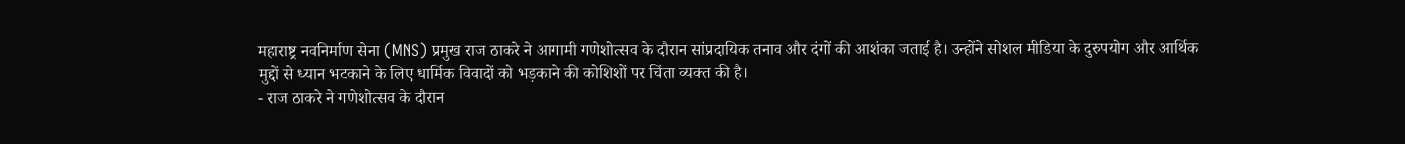महाराष्ट्र नवनिर्माण सेना (MNS) प्रमुख राज ठाकरे ने आगामी गणेशोत्सव के दौरान सांप्रदायिक तनाव और दंगों की आशंका जताई है। उन्होंने सोशल मीडिया के दुरुपयोग और आर्थिक मुद्दों से ध्यान भटकाने के लिए धार्मिक विवादों को भड़काने की कोशिशों पर चिंता व्यक्त की है।
- राज ठाकरे ने गणेशोत्सव के दौरान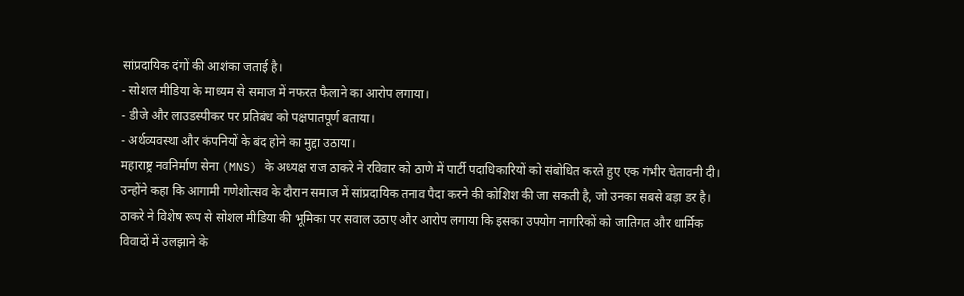सांप्रदायिक दंगों की आशंका जताई है।
- सोशल मीडिया के माध्यम से समाज में नफरत फैलाने का आरोप लगाया।
- डीजे और लाउडस्पीकर पर प्रतिबंध को पक्षपातपूर्ण बताया।
- अर्थव्यवस्था और कंपनियों के बंद होने का मुद्दा उठाया।
महाराष्ट्र नवनिर्माण सेना (MNS) के अध्यक्ष राज ठाकरे ने रविवार को ठाणे में पार्टी पदाधिकारियों को संबोधित करते हुए एक गंभीर चेतावनी दी। उन्होंने कहा कि आगामी गणेशोत्सव के दौरान समाज में सांप्रदायिक तनाव पैदा करने की कोशिश की जा सकती है, जो उनका सबसे बड़ा डर है। ठाकरे ने विशेष रूप से सोशल मीडिया की भूमिका पर सवाल उठाए और आरोप लगाया कि इसका उपयोग नागरिकों को जातिगत और धार्मिक विवादों में उलझाने के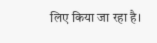लिए किया जा रहा है।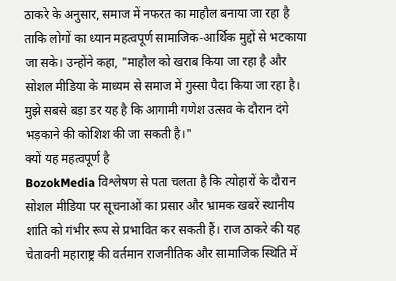ठाकरे के अनुसार, समाज में नफरत का माहौल बनाया जा रहा है ताकि लोगों का ध्यान महत्वपूर्ण सामाजिक-आर्थिक मुद्दों से भटकाया जा सके। उन्होंने कहा, "माहौल को खराब किया जा रहा है और सोशल मीडिया के माध्यम से समाज में गुस्सा पैदा किया जा रहा है। मुझे सबसे बड़ा डर यह है कि आगामी गणेश उत्सव के दौरान दंगे भड़काने की कोशिश की जा सकती है।"
क्यों यह महत्वपूर्ण है
BozokMedia विश्लेषण से पता चलता है कि त्योहारों के दौरान सोशल मीडिया पर सूचनाओं का प्रसार और भ्रामक खबरें स्थानीय शांति को गंभीर रूप से प्रभावित कर सकती हैं। राज ठाकरे की यह चेतावनी महाराष्ट्र की वर्तमान राजनीतिक और सामाजिक स्थिति में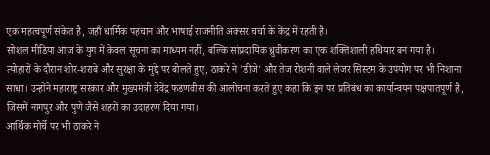एक महत्वपूर्ण संकेत है, जहाँ धार्मिक पहचान और भाषाई राजनीति अक्सर चर्चा के केंद्र में रहती है।
सोशल मीडिया आज के युग में केवल सूचना का माध्यम नहीं, बल्कि सांप्रदायिक ध्रुवीकरण का एक शक्तिशाली हथियार बन गया है।
त्योहारों के दौरान शोर-शराबे और सुरक्षा के मुद्दे पर बोलते हुए, ठाकरे ने 'डीजे' और तेज रोशनी वाले लेजर सिस्टम के उपयोग पर भी निशाना साधा। उन्होंने महाराष्ट्र सरकार और मुख्यमंत्री देवेंद्र फडणवीस की आलोचना करते हुए कहा कि इन पर प्रतिबंध का कार्यान्वयन पक्षपातपूर्ण है, जिसमें नागपुर और पुणे जैसे शहरों का उदाहरण दिया गया।
आर्थिक मोर्चे पर भी ठाकरे ने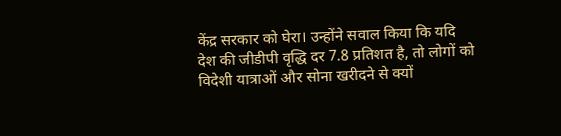केंद्र सरकार को घेरा। उन्होंने सवाल किया कि यदि देश की जीडीपी वृद्धि दर 7.8 प्रतिशत है, तो लोगों को विदेशी यात्राओं और सोना खरीदने से क्यों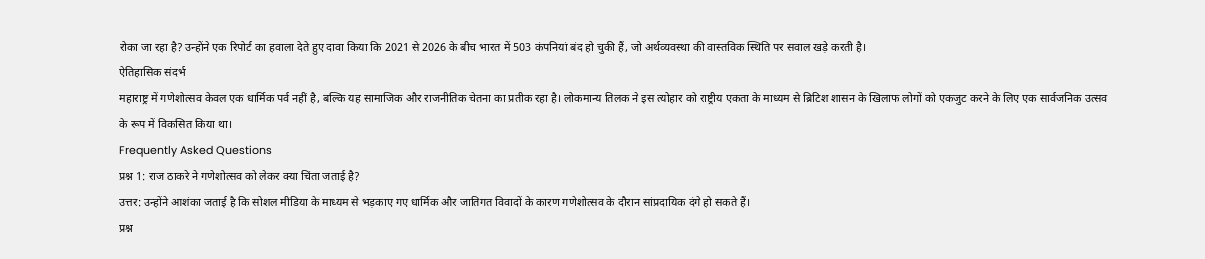रोका जा रहा है? उन्होंने एक रिपोर्ट का हवाला देते हुए दावा किया कि 2021 से 2026 के बीच भारत में 503 कंपनियां बंद हो चुकी हैं, जो अर्थव्यवस्था की वास्तविक स्थिति पर सवाल खड़े करती है।
ऐतिहासिक संदर्भ
महाराष्ट्र में गणेशोत्सव केवल एक धार्मिक पर्व नहीं है, बल्कि यह सामाजिक और राजनीतिक चेतना का प्रतीक रहा है। लोकमान्य तिलक ने इस त्योहार को राष्ट्रीय एकता के माध्यम से ब्रिटिश शासन के खिलाफ लोगों को एकजुट करने के लिए एक सार्वजनिक उत्सव के रूप में विकसित किया था।
Frequently Asked Questions
प्रश्न 1: राज ठाकरे ने गणेशोत्सव को लेकर क्या चिंता जताई है?
उत्तर: उन्होंने आशंका जताई है कि सोशल मीडिया के माध्यम से भड़काए गए धार्मिक और जातिगत विवादों के कारण गणेशोत्सव के दौरान सांप्रदायिक दंगे हो सकते हैं।
प्रश्न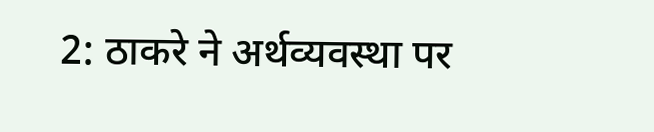2: ठाकरे ने अर्थव्यवस्था पर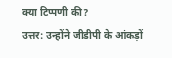क्या टिप्पणी की?
उत्तर: उन्होंने जीडीपी के आंकड़ों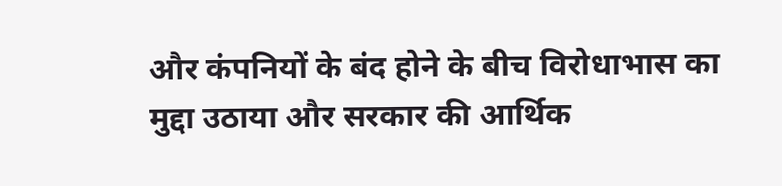और कंपनियों के बंद होने के बीच विरोधाभास का मुद्दा उठाया और सरकार की आर्थिक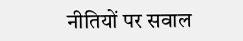नीतियों पर सवाल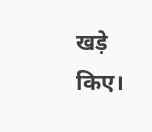खड़े किए।